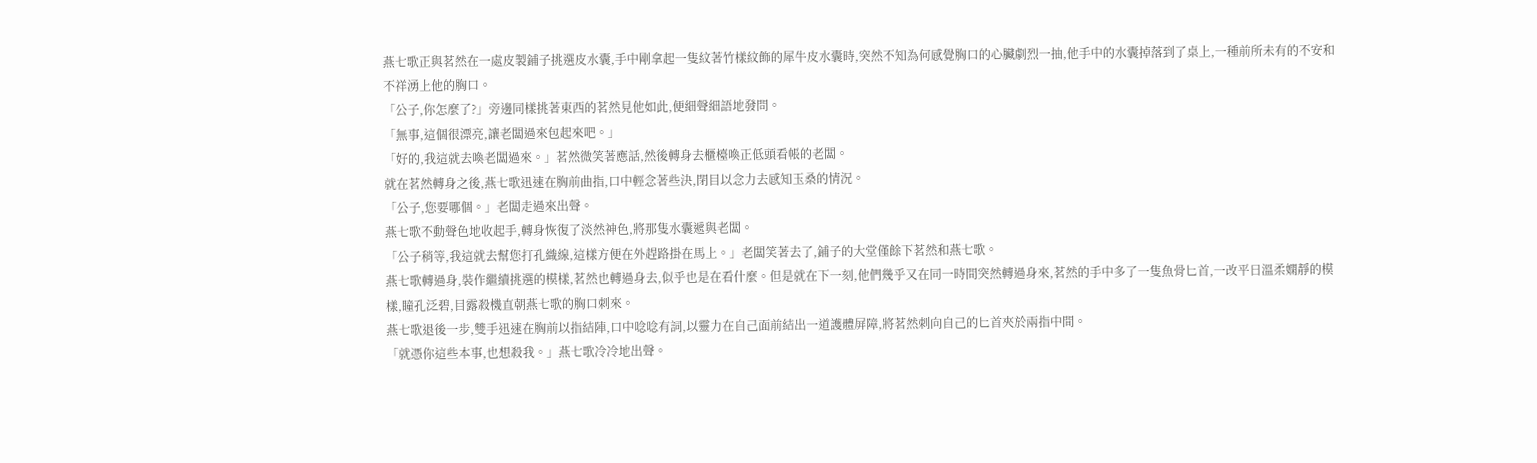燕七歌正與茗然在一處皮製鋪子挑選皮水囊,手中剛拿起一隻紋著竹樣紋飾的犀牛皮水囊時,突然不知為何感覺胸口的心臟劇烈一抽,他手中的水囊掉落到了桌上,一種前所未有的不安和不祥湧上他的胸口。
「公子,你怎麼了?」旁邊同樣挑著東西的茗然見他如此,便細聲細語地發問。
「無事,這個很漂亮,讓老闆過來包起來吧。」
「好的,我這就去喚老闆過來。」茗然微笑著應話,然後轉身去櫃檯喚正低頭看帳的老闆。
就在茗然轉身之後,燕七歌迅速在胸前曲指,口中輕念著些決,閉目以念力去感知玉桑的情況。
「公子,您要哪個。」老闆走過來出聲。
燕七歌不動聲色地收起手,轉身恢復了淡然神色,將那隻水囊遞與老闆。
「公子稍等,我這就去幫您打孔織線,這樣方便在外趕路掛在馬上。」老闆笑著去了,鋪子的大堂僅餘下茗然和燕七歌。
燕七歌轉過身,裝作繼續挑選的模樣,茗然也轉過身去,似乎也是在看什麼。但是就在下一刻,他們幾乎又在同一時間突然轉過身來,茗然的手中多了一隻魚骨匕首,一改平日溫柔嫻靜的模樣,瞳孔泛碧,目露殺機直朝燕七歌的胸口刺來。
燕七歌退後一步,雙手迅速在胸前以指結陣,口中唸唸有詞,以靈力在自己面前結出一道護體屏障,將茗然刺向自己的匕首夾於兩指中間。
「就憑你這些本事,也想殺我。」燕七歌冷冷地出聲。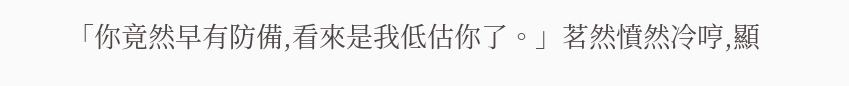「你竟然早有防備,看來是我低估你了。」茗然憤然冷哼,顯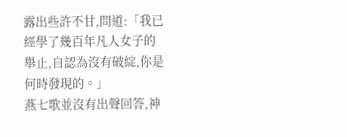露出些許不甘,問道:「我已經學了幾百年凡人女子的舉止,自認為沒有破綻,你是何時發現的。」
燕七歌並沒有出聲回答,神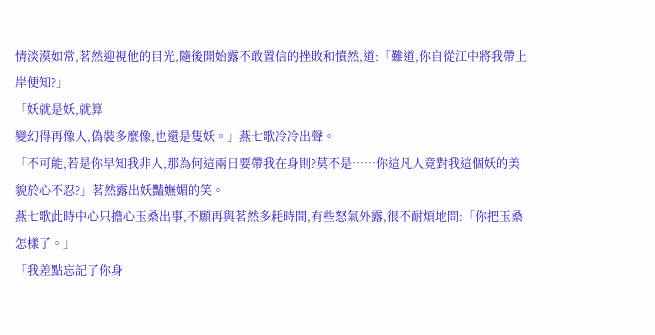情淡漠如常,茗然迎視他的目光,隨後開始露不敢置信的挫敗和憤然,道:「難道,你自從江中將我帶上岸便知?」
「妖就是妖,就算
變幻得再像人,偽裝多麼像,也還是隻妖。」燕七歌冷冷出聲。
「不可能,若是你早知我非人,那為何這兩日要帶我在身則?莫不是……你這凡人竟對我這個妖的美貌於心不忍?」茗然露出妖豔嫵媚的笑。
燕七歌此時中心只擔心玉桑出事,不願再與茗然多耗時間,有些怒氣外露,很不耐煩地問:「你把玉桑怎樣了。」
「我差點忘記了你身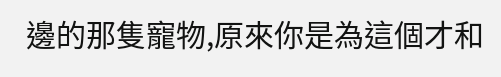邊的那隻寵物,原來你是為這個才和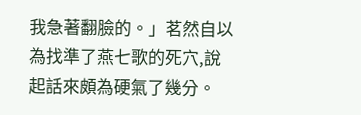我急著翻臉的。」茗然自以為找準了燕七歌的死穴,說起話來頗為硬氣了幾分。